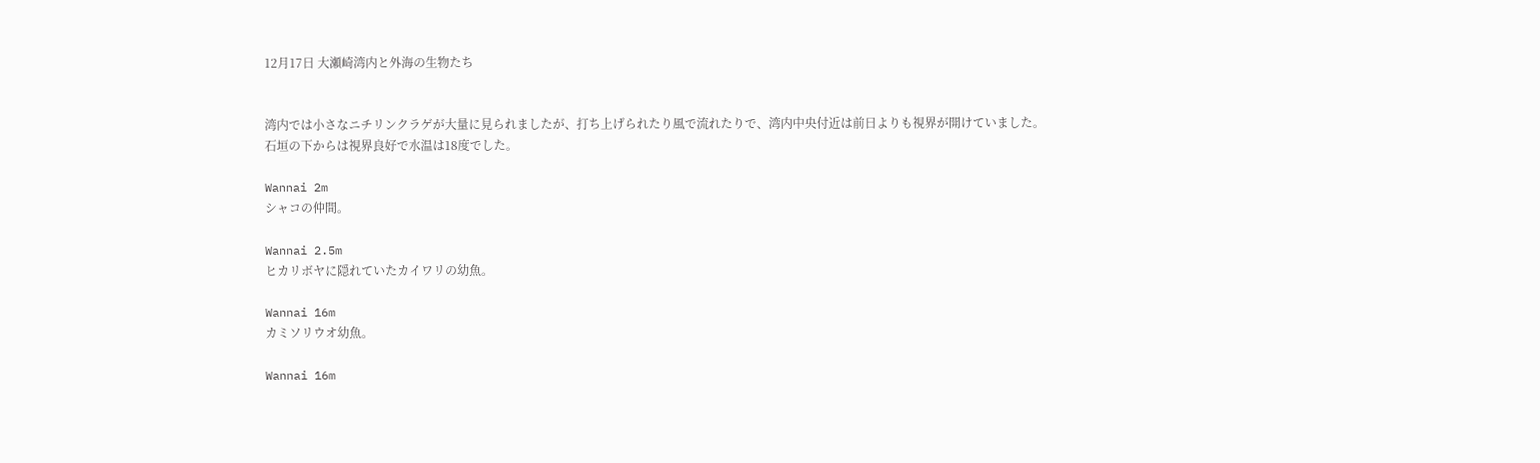12月17日 大瀬崎湾内と外海の生物たち


湾内では小さなニチリンクラゲが大量に見られましたが、打ち上げられたり風で流れたりで、湾内中央付近は前日よりも視界が開けていました。
石垣の下からは視界良好で水温は18度でした。

Wannai 2m
シャコの仲間。

Wannai 2.5m
ヒカリボヤに隠れていたカイワリの幼魚。

Wannai 16m
カミソリウオ幼魚。

Wannai 16m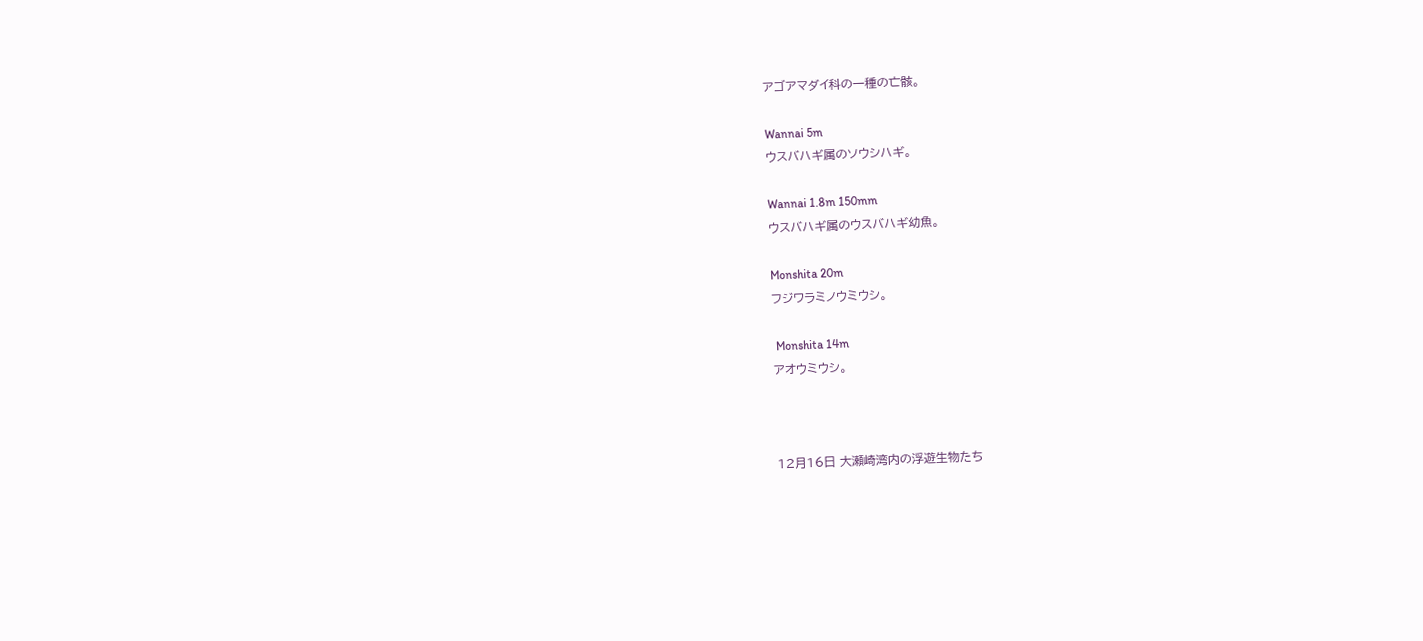アゴアマダイ科の一種の亡骸。

Wannai 5m
ウスバハギ属のソウシハギ。

Wannai 1.8m 150mm
ウスバハギ属のウスバハギ幼魚。

Monshita 20m
フジワラミノウミウシ。

 Monshita 14m
アオウミウシ。



12月16日 大瀬崎湾内の浮遊生物たち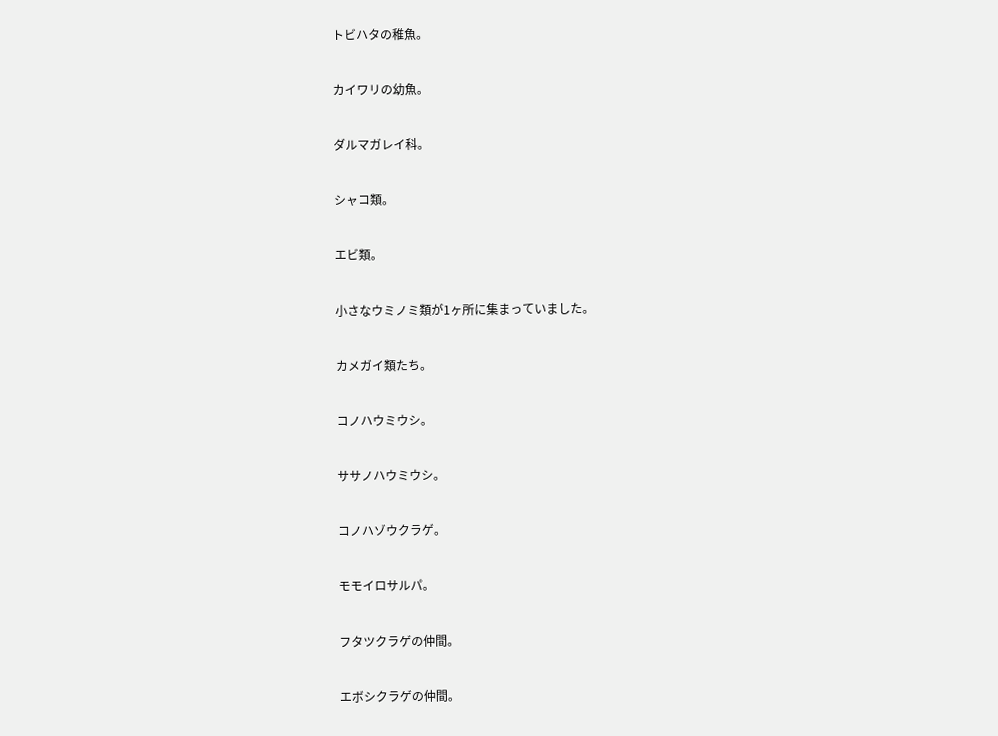トビハタの稚魚。


カイワリの幼魚。


ダルマガレイ科。


シャコ類。


エビ類。


小さなウミノミ類が1ヶ所に集まっていました。


カメガイ類たち。


コノハウミウシ。


ササノハウミウシ。


コノハゾウクラゲ。


モモイロサルパ。


フタツクラゲの仲間。


エボシクラゲの仲間。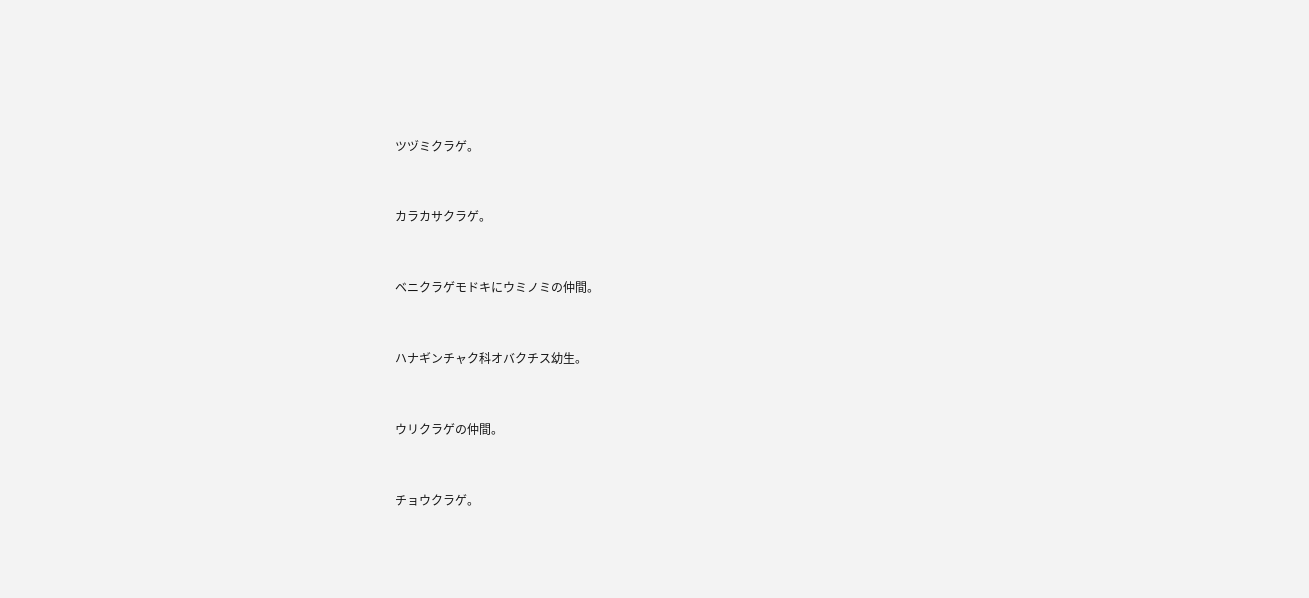ツヅミクラゲ。


カラカサクラゲ。


ベニクラゲモドキにウミノミの仲間。


ハナギンチャク科オバクチス幼生。


ウリクラゲの仲間。


チョウクラゲ。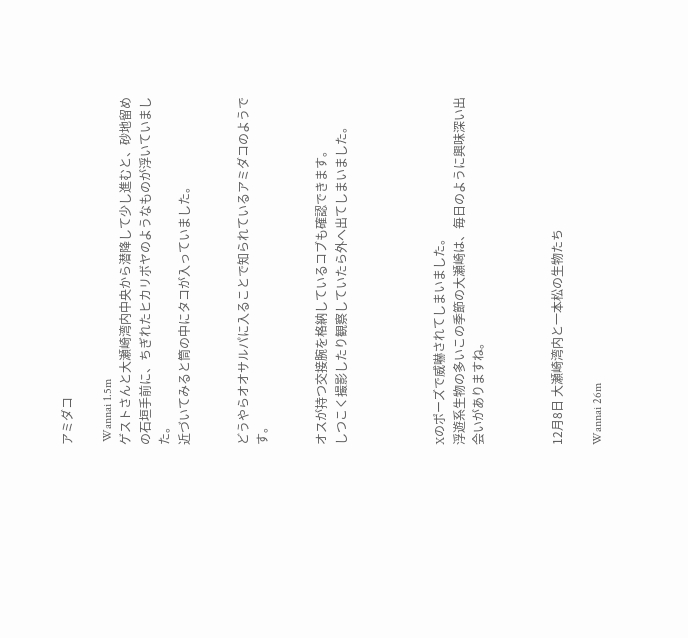アミダコ

 Wannai 1.5m
ゲストさんと大瀬崎湾内中央から潜降して少し進むと、砂地留めの石垣手前に、ちぎれたヒカリボヤのようなものが浮いていました。
近づいてみると筒の中にタコが入っていました。


どうやらオオサルパに入ることで知られているアミダコのようです。


オスが持つ交接腕を格納しているコブも確認できます。
しつこく撮影したり観察していたら外へ出てしまいました。




Xのポーズで威嚇されてしまいました。
浮遊系生物の多いこの季節の大瀬崎は、毎日のように興味深い出会いがありますね。



12月8日 大瀬崎湾内と一本松の生物たち

Wannai 26m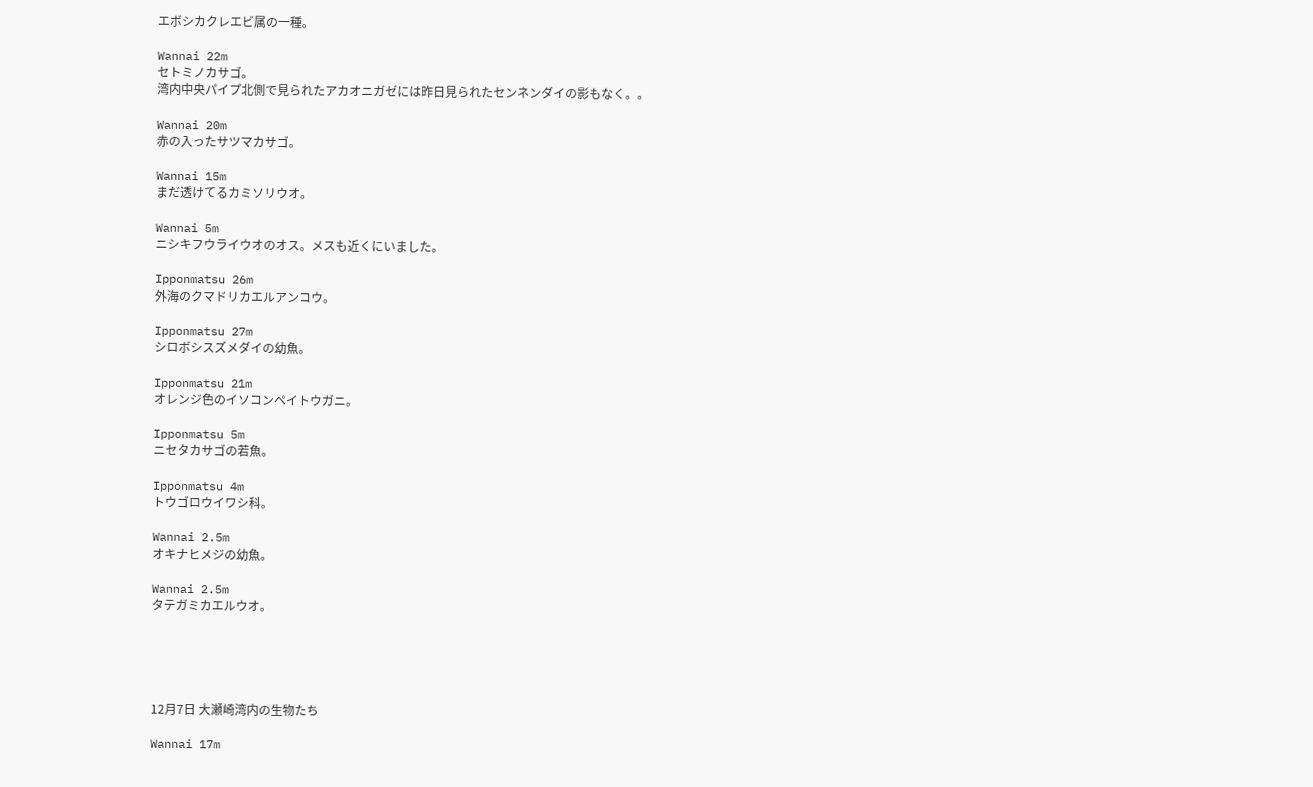エボシカクレエビ属の一種。

Wannai 22m
セトミノカサゴ。
湾内中央パイプ北側で見られたアカオニガゼには昨日見られたセンネンダイの影もなく。。

Wannai 20m
赤の入ったサツマカサゴ。

Wannai 15m
まだ透けてるカミソリウオ。

Wannai 5m
ニシキフウライウオのオス。メスも近くにいました。

Ipponmatsu 26m
外海のクマドリカエルアンコウ。

Ipponmatsu 27m
シロボシスズメダイの幼魚。

Ipponmatsu 21m
オレンジ色のイソコンペイトウガニ。

Ipponmatsu 5m
ニセタカサゴの若魚。

Ipponmatsu 4m
トウゴロウイワシ科。

Wannai 2.5m
オキナヒメジの幼魚。

Wannai 2.5m
タテガミカエルウオ。





12月7日 大瀬崎湾内の生物たち

Wannai 17m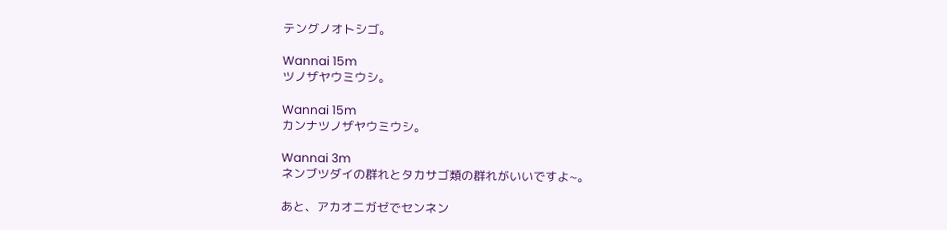テングノオトシゴ。

Wannai 15m
ツノザヤウミウシ。

Wannai 15m
カンナツノザヤウミウシ。

Wannai 3m
ネンブツダイの群れとタカサゴ類の群れがいいですよ~。

あと、アカオニガゼでセンネン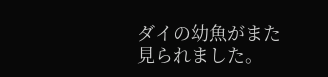ダイの幼魚がまた見られました。